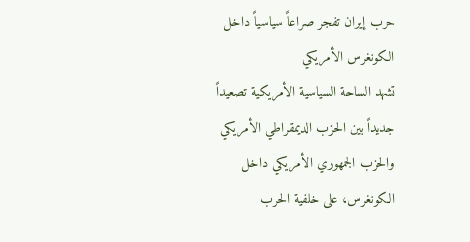حرب إيران تفجر صراعاً سياسياً داخل الكونغرس الأمريكي
تشهد الساحة السياسية الأمريكية تصعيداً جديداً بين الحزب الديمقراطي الأمريكي والحزب الجمهوري الأمريكي داخل الكونغرس، على خلفية الحرب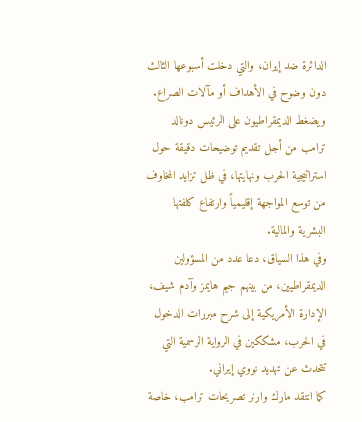الدائرة ضد إيران، والتي دخلت أسبوعها الثالث دون وضوح في الأهداف أو مآلات الصراع.
ويضغط الديمقراطيون على الرئيس دونالد ترامب من أجل تقديم توضيحات دقيقة حول استراتيجية الحرب ونهايتها، في ظل تزايد المخاوف من توسع المواجهة إقليمياً وارتفاع كلفتها البشرية والمالية.
وفي هذا السياق، دعا عدد من المسؤولين الديمقراطيين، من بينهم جيم هايمز وآدم شيف، الإدارة الأمريكية إلى شرح مبررات الدخول في الحرب، مشككين في الرواية الرسمية التي تتحدث عن تهديد نووي إيراني.
كما انتقد مارك وارنر تصريحات ترامب، خاصة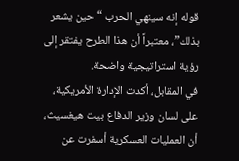قوله إنه سينهي الحرب “حين يشعر بذلك”، معتبراً أن هذا الطرح يفتقر إلى رؤية استراتيجية واضحة.
في المقابل، أكدت الإدارة الأمريكية، على لسان وزير الدفاع بيت هيغسيث، أن العمليات العسكرية أسفرت عن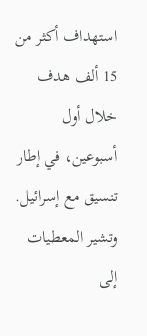استهداف أكثر من 15 ألف هدف خلال أول أسبوعين، في إطار تنسيق مع إسرائيل.
وتشير المعطيات إلى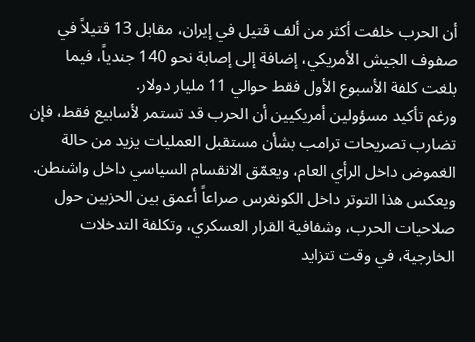أن الحرب خلفت أكثر من ألف قتيل في إيران، مقابل 13 قتيلاً في صفوف الجيش الأمريكي، إضافة إلى إصابة نحو 140 جندياً، فيما بلغت كلفة الأسبوع الأول فقط حوالي 11 مليار دولار.
ورغم تأكيد مسؤولين أمريكيين أن الحرب قد تستمر لأسابيع فقط، فإن تضارب تصريحات ترامب بشأن مستقبل العمليات يزيد من حالة الغموض داخل الرأي العام، ويعمّق الانقسام السياسي داخل واشنطن.
ويعكس هذا التوتر داخل الكونغرس صراعاً أعمق بين الحزبين حول صلاحيات الحرب، وشفافية القرار العسكري، وتكلفة التدخلات الخارجية، في وقت تتزايد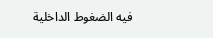فيه الضغوط الداخلية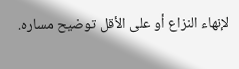لإنهاء النزاع أو على الأقل توضيح مساره.